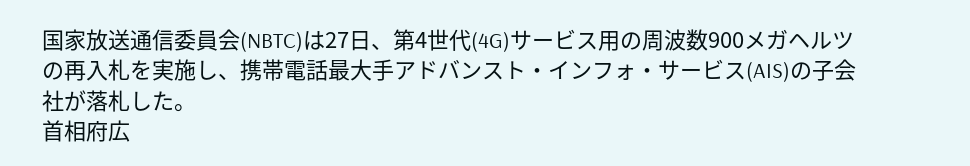国家放送通信委員会(NBTC)は27日、第4世代(4G)サービス用の周波数900メガヘルツの再入札を実施し、携帯電話最大手アドバンスト・インフォ・サービス(AIS)の子会社が落札した。
首相府広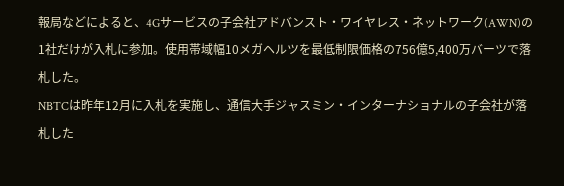報局などによると、4Gサービスの子会社アドバンスト・ワイヤレス・ネットワーク(AWN)の1社だけが入札に参加。使用帯域幅10メガヘルツを最低制限価格の756億5,400万バーツで落札した。
NBTCは昨年12月に入札を実施し、通信大手ジャスミン・インターナショナルの子会社が落札した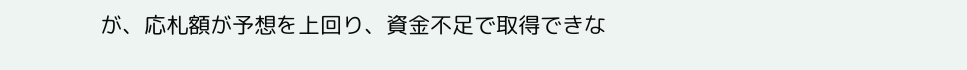が、応札額が予想を上回り、資金不足で取得できな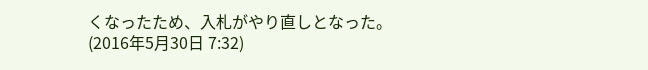くなったため、入札がやり直しとなった。
(2016年5月30日 7:32)